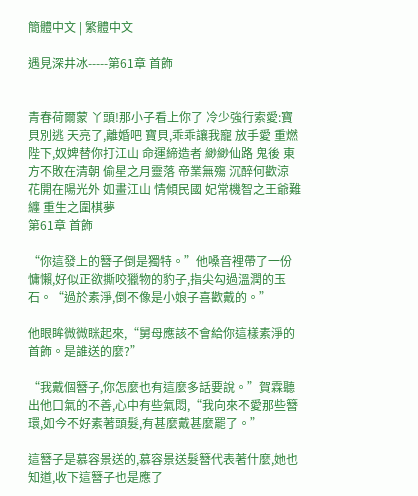簡體中文 | 繁體中文

遇見深井冰-----第61章 首飾


青春荷爾蒙 丫頭!那小子看上你了 冷少強行索愛:寶貝別逃 天亮了,離婚吧 寶貝,乖乖讓我寵 放手愛 重燃 陛下,奴婢替你打江山 命運締造者 緲緲仙路 鬼後 東方不敗在清朝 偷星之月靈落 帝業無殤 沉醉何歡涼 花開在陽光外 如畫江山 情傾民國 妃常機智之王爺難纏 重生之圍棋夢
第61章 首飾

“你這發上的簪子倒是獨特。”他嗓音裡帶了一份慵懶,好似正欲撕咬獵物的豹子,指尖勾過溫潤的玉石。“過於素淨,倒不像是小娘子喜歡戴的。”

他眼眸微微眯起來,“舅母應該不會給你這樣素淨的首飾。是誰送的麼?”

“我戴個簪子,你怎麼也有這麼多話要說。”賀霖聽出他口氣的不善,心中有些氣悶,“我向來不愛那些簪環,如今不好素著頭髮,有甚麼戴甚麼罷了。”

這簪子是慕容景送的,慕容景送髮簪代表著什麼,她也知道,收下這簪子也是應了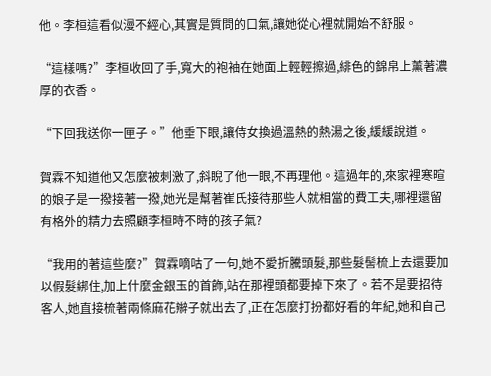他。李桓這看似漫不經心,其實是質問的口氣,讓她從心裡就開始不舒服。

“這樣嗎?”李桓收回了手,寬大的袍袖在她面上輕輕擦過,緋色的錦帛上薰著濃厚的衣香。

“下回我送你一匣子。”他垂下眼,讓侍女換過溫熱的熱湯之後,緩緩說道。

賀霖不知道他又怎麼被刺激了,斜睨了他一眼,不再理他。這過年的,來家裡寒暄的娘子是一撥接著一撥,她光是幫著崔氏接待那些人就相當的費工夫,哪裡還留有格外的精力去照顧李桓時不時的孩子氣?

“我用的著這些麼?”賀霖嘀咕了一句,她不愛折騰頭髮,那些髮髻梳上去還要加以假髮綁住,加上什麼金銀玉的首飾,站在那裡頭都要掉下來了。若不是要招待客人,她直接梳著兩條麻花辮子就出去了,正在怎麼打扮都好看的年紀,她和自己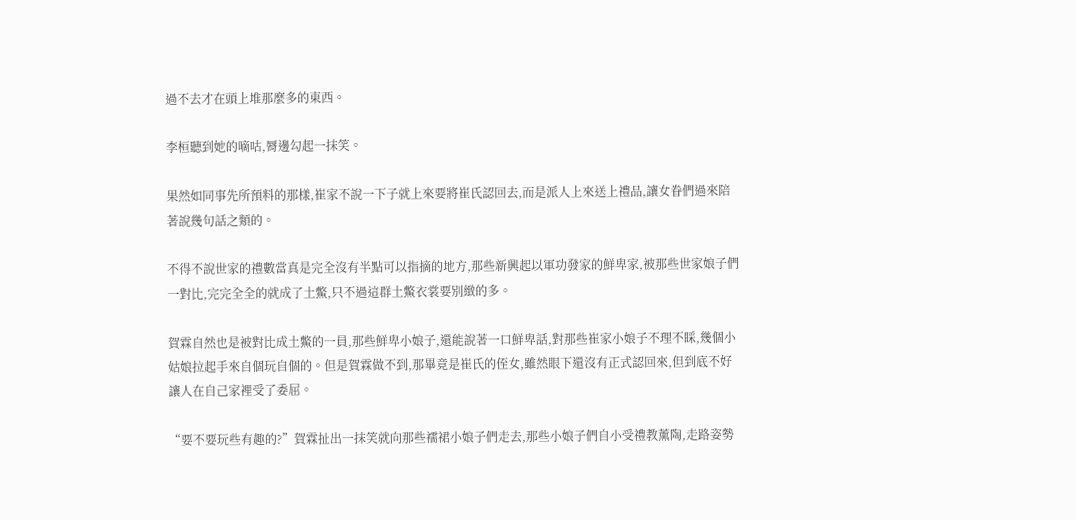過不去才在頭上堆那麼多的東西。

李桓聽到她的嘀咕,脣邊勾起一抹笑。

果然如同事先所預料的那樣,崔家不說一下子就上來要將崔氏認回去,而是派人上來送上禮品,讓女眷們過來陪著說幾句話之類的。

不得不說世家的禮數當真是完全沒有半點可以指摘的地方,那些新興起以軍功發家的鮮卑家,被那些世家娘子們一對比,完完全全的就成了土鱉,只不過這群土鱉衣裳要別緻的多。

賀霖自然也是被對比成土鱉的一員,那些鮮卑小娘子,還能說著一口鮮卑話,對那些崔家小娘子不理不睬,幾個小姑娘拉起手來自個玩自個的。但是賀霖做不到,那畢竟是崔氏的侄女,雖然眼下還沒有正式認回來,但到底不好讓人在自己家裡受了委屈。

“要不要玩些有趣的?”賀霖扯出一抹笑就向那些襦裙小娘子們走去,那些小娘子們自小受禮教薰陶,走路姿勢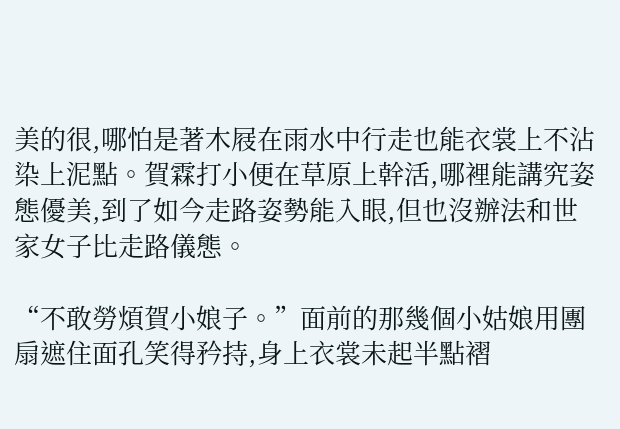美的很,哪怕是著木屐在雨水中行走也能衣裳上不沾染上泥點。賀霖打小便在草原上幹活,哪裡能講究姿態優美,到了如今走路姿勢能入眼,但也沒辦法和世家女子比走路儀態。

“不敢勞煩賀小娘子。”面前的那幾個小姑娘用團扇遮住面孔笑得矜持,身上衣裳未起半點褶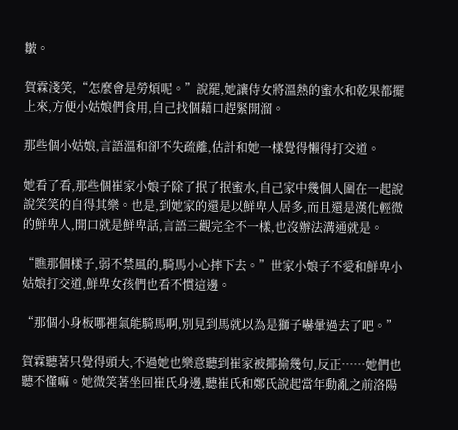皺。

賀霖淺笑,“怎麼會是勞煩呢。”說罷,她讓侍女將溫熱的蜜水和乾果都擺上來,方便小姑娘們食用,自己找個藉口趕緊開溜。

那些個小姑娘,言語溫和卻不失疏離,估計和她一樣覺得懶得打交道。

她看了看,那些個崔家小娘子除了抿了抿蜜水,自己家中幾個人圍在一起說說笑笑的自得其樂。也是,到她家的還是以鮮卑人居多,而且還是漢化輕微的鮮卑人,開口就是鮮卑話,言語三觀完全不一樣,也沒辦法溝通就是。

“瞧那個樣子,弱不禁風的,騎馬小心摔下去。”世家小娘子不愛和鮮卑小姑娘打交道,鮮卑女孩們也看不慣這邊。

“那個小身板哪裡氣能騎馬啊,別見到馬就以為是獅子嚇暈過去了吧。”

賀霖聽著只覺得頭大,不過她也樂意聽到崔家被揶揄幾句,反正……她們也聽不懂嘛。她微笑著坐回崔氏身邊,聽崔氏和鄭氏說起當年動亂之前洛陽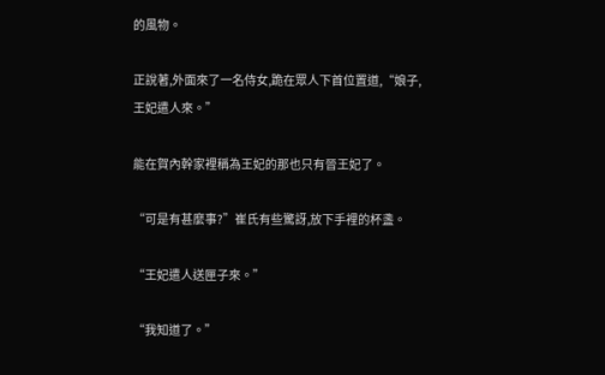的風物。

正說著,外面來了一名侍女,跪在眾人下首位置道,“娘子,王妃遣人來。”

能在賀內幹家裡稱為王妃的那也只有晉王妃了。

“可是有甚麼事?”崔氏有些驚訝,放下手裡的杯盞。

“王妃遣人送匣子來。”

“我知道了。”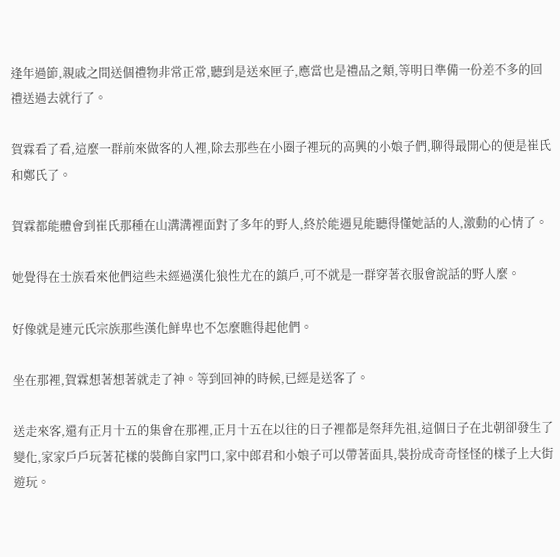逢年過節,親戚之間送個禮物非常正常,聽到是送來匣子,應當也是禮品之類,等明日準備一份差不多的回禮送過去就行了。

賀霖看了看,這麼一群前來做客的人裡,除去那些在小圈子裡玩的高興的小娘子們,聊得最開心的便是崔氏和鄭氏了。

賀霖都能體會到崔氏那種在山溝溝裡面對了多年的野人,終於能遇見能聽得懂她話的人,激動的心情了。

她覺得在士族看來他們這些未經過漢化狼性尤在的鎮戶,可不就是一群穿著衣服會說話的野人麼。

好像就是連元氏宗族那些漢化鮮卑也不怎麼瞧得起他們。

坐在那裡,賀霖想著想著就走了神。等到回神的時候,已經是送客了。

送走來客,還有正月十五的集會在那裡,正月十五在以往的日子裡都是祭拜先祖,這個日子在北朝卻發生了變化,家家戶戶玩著花樣的裝飾自家門口,家中郎君和小娘子可以帶著面具,裝扮成奇奇怪怪的樣子上大街遊玩。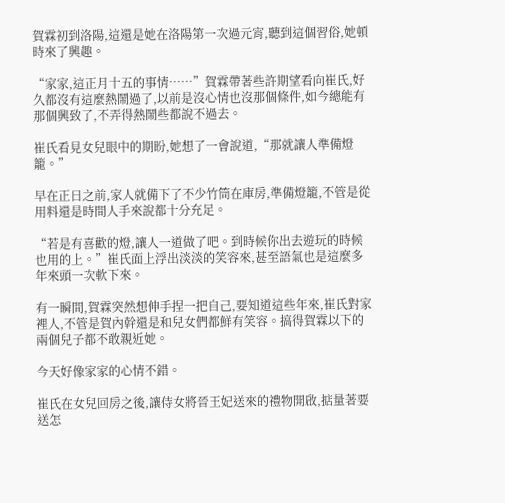賀霖初到洛陽,這還是她在洛陽第一次過元宵,聽到這個習俗,她頓時來了興趣。

“家家,這正月十五的事情……”賀霖帶著些許期望看向崔氏,好久都沒有這麼熱鬧過了,以前是沒心情也沒那個條件,如今總能有那個興致了,不弄得熱鬧些都說不過去。

崔氏看見女兒眼中的期盼,她想了一會說道,“那就讓人準備燈籠。”

早在正日之前,家人就備下了不少竹筒在庫房,準備燈籠,不管是從用料還是時間人手來說都十分充足。

“若是有喜歡的燈,讓人一道做了吧。到時候你出去遊玩的時候也用的上。”崔氏面上浮出淡淡的笑容來,甚至語氣也是這麼多年來頭一次軟下來。

有一瞬間,賀霖突然想伸手捏一把自己,要知道這些年來,崔氏對家裡人,不管是賀內幹還是和兒女們都鮮有笑容。搞得賀霖以下的兩個兒子都不敢親近她。

今天好像家家的心情不錯。

崔氏在女兒回房之後,讓侍女將晉王妃送來的禮物開啟,掂量著要送怎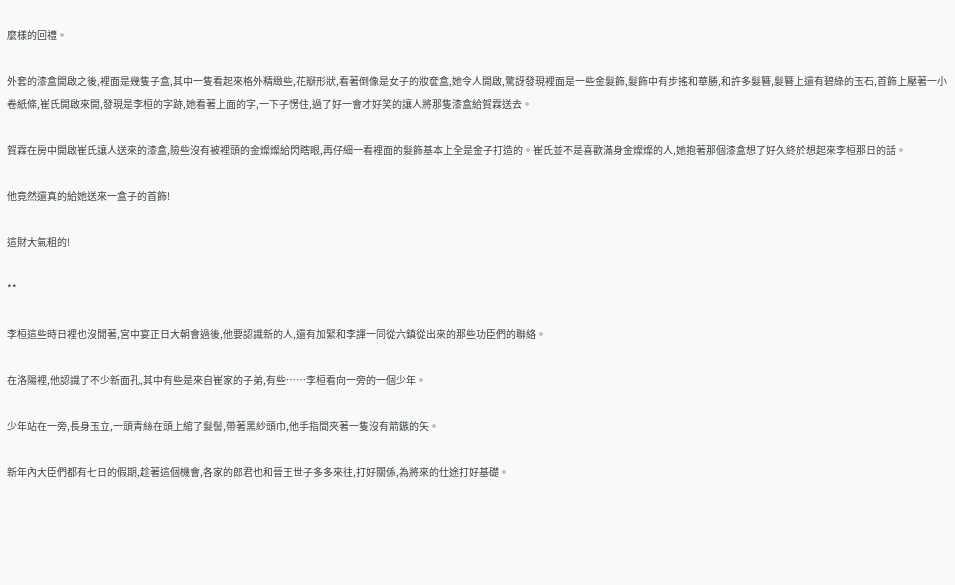麼樣的回禮。

外套的漆盒開啟之後,裡面是幾隻子盒,其中一隻看起來格外精緻些,花瓣形狀,看著倒像是女子的妝奩盒,她令人開啟,驚訝發現裡面是一些金髮飾,髮飾中有步搖和華勝,和許多髮簪,髮簪上還有碧綠的玉石,首飾上壓著一小卷紙條,崔氏開啟來開,發現是李桓的字跡,她看著上面的字,一下子愣住,過了好一會才好笑的讓人將那隻漆盒給賀霖送去。

賀霖在房中開啟崔氏讓人送來的漆盒,險些沒有被裡頭的金燦燦給閃瞎眼,再仔細一看裡面的髮飾基本上全是金子打造的。崔氏並不是喜歡滿身金燦燦的人,她抱著那個漆盒想了好久終於想起來李桓那日的話。

他竟然還真的給她送來一盒子的首飾!

這財大氣粗的!

**

李桓這些時日裡也沒閒著,宮中宴正日大朝會過後,他要認識新的人,還有加緊和李諢一同從六鎮從出來的那些功臣們的聯絡。

在洛陽裡,他認識了不少新面孔,其中有些是來自崔家的子弟,有些……李桓看向一旁的一個少年。

少年站在一旁,長身玉立,一頭青絲在頭上綰了髮髻,帶著黑紗頭巾,他手指間夾著一隻沒有箭鏃的矢。

新年內大臣們都有七日的假期,趁著這個機會,各家的郎君也和晉王世子多多來往,打好關係,為將來的仕途打好基礎。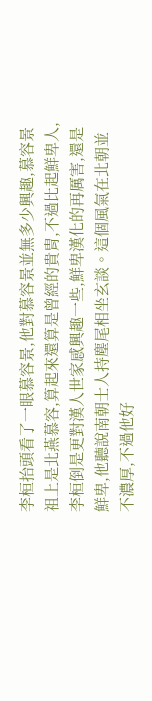李桓抬頭看了一眼慕容景,他對慕容景並無多少興趣,慕容景祖上是北燕慕容,算起來還算是曾經的貴胄,不過比起鮮卑人,李桓倒是更對漢人世家感興趣一些,鮮卑漢化的再厲害,還是鮮卑,他聽說南朝士人持塵尾相坐玄談。這個風氣在北朝並不濃厚,不過他好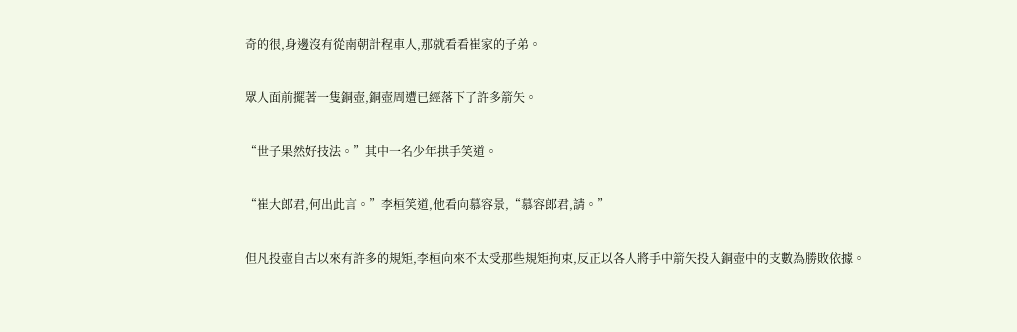奇的很,身邊沒有從南朝計程車人,那就看看崔家的子弟。

眾人面前擺著一隻銅壺,銅壺周遭已經落下了許多箭矢。

“世子果然好技法。”其中一名少年拱手笑道。

“崔大郎君,何出此言。”李桓笑道,他看向慕容景,“慕容郎君,請。”

但凡投壺自古以來有許多的規矩,李桓向來不太受那些規矩拘束,反正以各人將手中箭矢投入銅壺中的支數為勝敗依據。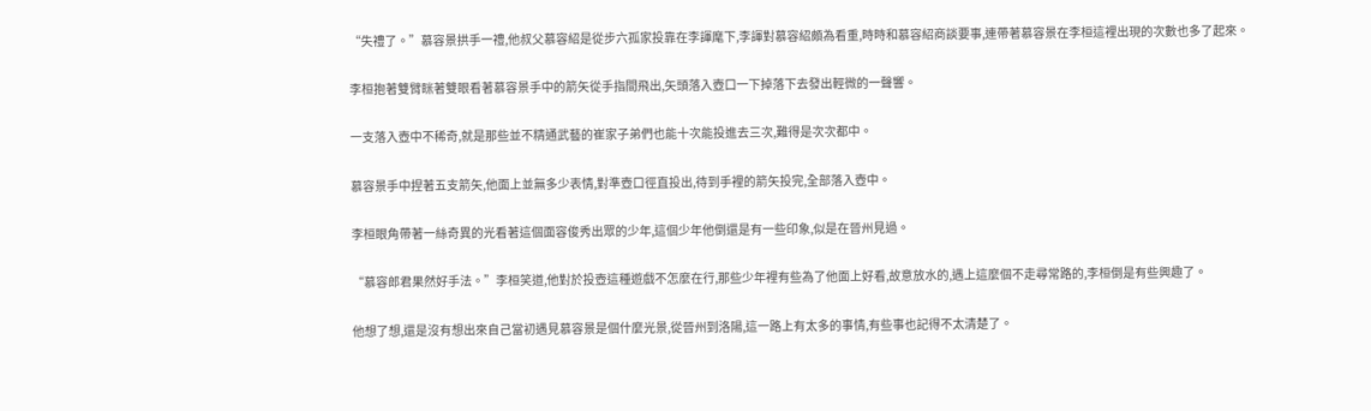“失禮了。”慕容景拱手一禮,他叔父慕容紹是從步六孤家投靠在李諢麾下,李諢對慕容紹頗為看重,時時和慕容紹商談要事,連帶著慕容景在李桓這裡出現的次數也多了起來。

李桓抱著雙臂眯著雙眼看著慕容景手中的箭矢從手指間飛出,矢頭落入壺口一下掉落下去發出輕微的一聲響。

一支落入壺中不稀奇,就是那些並不精通武藝的崔家子弟們也能十次能投進去三次,難得是次次都中。

慕容景手中捏著五支箭矢,他面上並無多少表情,對準壺口徑直投出,待到手裡的箭矢投完,全部落入壺中。

李桓眼角帶著一絲奇異的光看著這個面容俊秀出眾的少年,這個少年他倒還是有一些印象,似是在晉州見過。

“慕容郎君果然好手法。”李桓笑道,他對於投壺這種遊戲不怎麼在行,那些少年裡有些為了他面上好看,故意放水的,遇上這麼個不走尋常路的,李桓倒是有些興趣了。

他想了想,還是沒有想出來自己當初遇見慕容景是個什麼光景,從晉州到洛陽,這一路上有太多的事情,有些事也記得不太清楚了。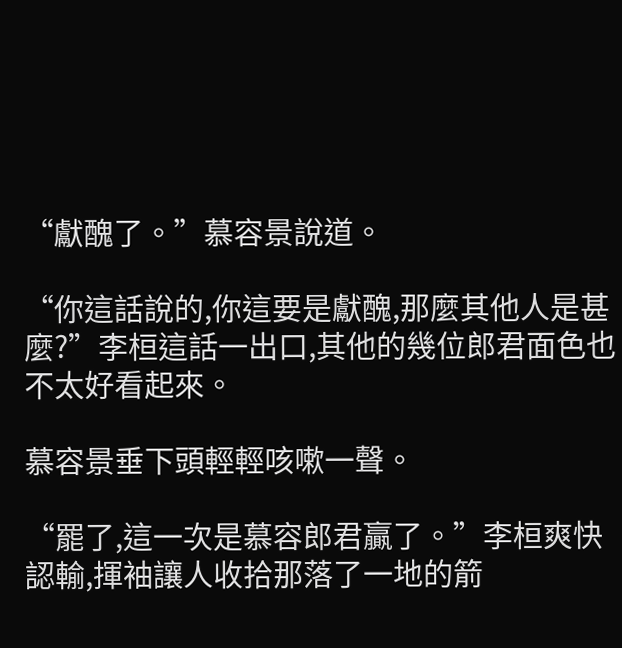“獻醜了。”慕容景說道。

“你這話說的,你這要是獻醜,那麼其他人是甚麼?”李桓這話一出口,其他的幾位郎君面色也不太好看起來。

慕容景垂下頭輕輕咳嗽一聲。

“罷了,這一次是慕容郎君贏了。”李桓爽快認輸,揮袖讓人收拾那落了一地的箭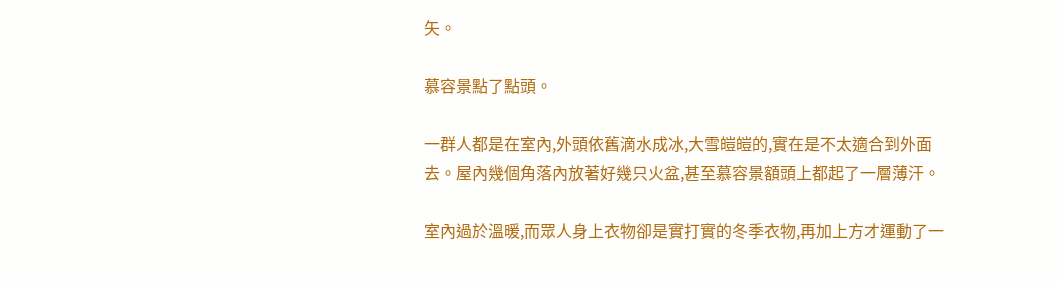矢。

慕容景點了點頭。

一群人都是在室內,外頭依舊滴水成冰,大雪皚皚的,實在是不太適合到外面去。屋內幾個角落內放著好幾只火盆,甚至慕容景額頭上都起了一層薄汗。

室內過於溫暖,而眾人身上衣物卻是實打實的冬季衣物,再加上方才運動了一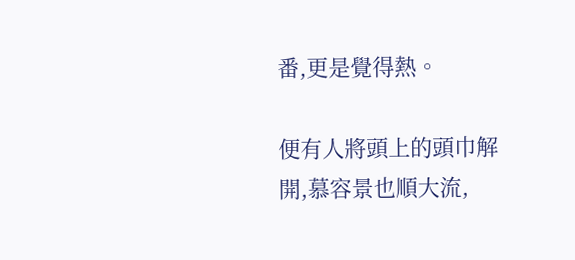番,更是覺得熱。

便有人將頭上的頭巾解開,慕容景也順大流,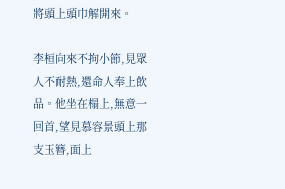將頭上頭巾解開來。

李桓向來不拘小節,見眾人不耐熱,還命人奉上飲品。他坐在榻上,無意一回首,望見慕容景頭上那支玉簪,面上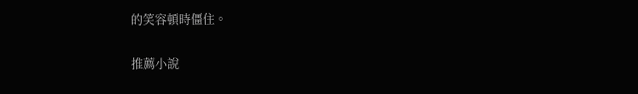的笑容頓時僵住。

推薦小說